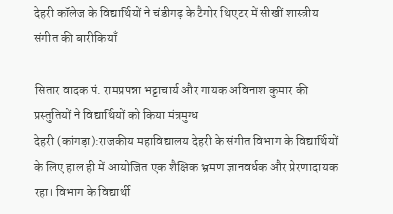देहरी कॉलेज के विद्यार्थियों ने चंडीगढ़ के टैगोर थिएटर में सीखीं शास्त्रीय संगीत की बारीकियाँ

सितार वादक पं. रामप्रपन्ना भट्टाचार्य और गायक अविनाश कुमार की प्रस्तुतियों ने विद्यार्थियों को किया मंत्रमुग्ध
देहरी (कांगड़ा):राजकीय महाविद्यालय देहरी के संगीत विभाग के विद्यार्थियों के लिए हाल ही में आयोजित एक शैक्षिक भ्रमण ज्ञानवर्धक और प्रेरणादायक रहा। विभाग के विद्यार्थी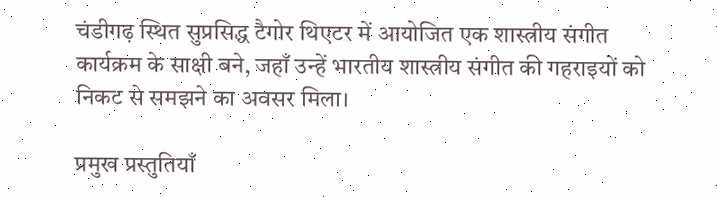चंडीगढ़ स्थित सुप्रसिद्ध टैगोर थिएटर में आयोजित एक शास्त्रीय संगीत कार्यक्रम के साक्षी बने, जहाँ उन्हें भारतीय शास्त्रीय संगीत की गहराइयों को निकट से समझने का अवसर मिला।

प्रमुख प्रस्तुतियाँ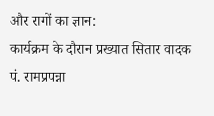और रागों का ज्ञान:
कार्यक्रम के दौरान प्रख्यात सितार वादक पं. रामप्रपन्ना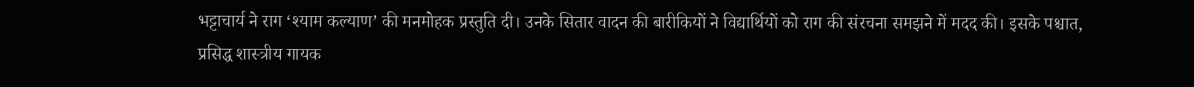भट्टाचार्य ने राग ‘श्याम कल्याण’ की मनमोहक प्रस्तुति दी। उनके सितार वादन की बारीकियों ने विद्यार्थियों को राग की संरचना समझने में मदद की। इसके पश्चात, प्रसिद्ध शास्त्रीय गायक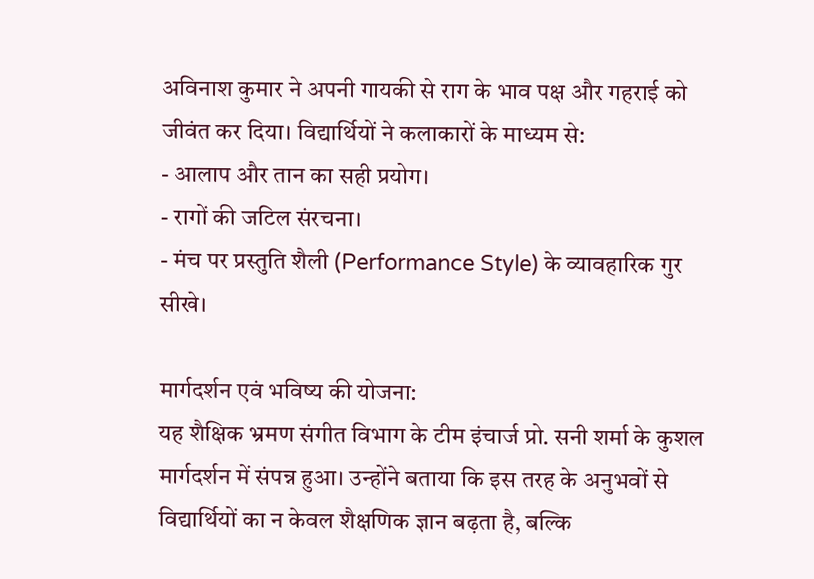अविनाश कुमार ने अपनी गायकी से राग के भाव पक्ष और गहराई को जीवंत कर दिया। विद्यार्थियों ने कलाकारों के माध्यम से:
- आलाप और तान का सही प्रयोग।
- रागों की जटिल संरचना।
- मंच पर प्रस्तुति शैली (Performance Style) के व्यावहारिक गुर सीखे।

मार्गदर्शन एवं भविष्य की योजना:
यह शैक्षिक भ्रमण संगीत विभाग के टीम इंचार्ज प्रो. सनी शर्मा के कुशल मार्गदर्शन में संपन्न हुआ। उन्होंने बताया कि इस तरह के अनुभवों से विद्यार्थियों का न केवल शैक्षणिक ज्ञान बढ़ता है, बल्कि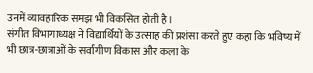उनमें व्यावहारिक समझ भी विकसित होती है।
संगीत विभागाध्यक्ष ने विद्यार्थियों के उत्साह की प्रशंसा करते हुए कहा कि भविष्य में भी छात्र-छात्राओं के सर्वांगीण विकास और कला के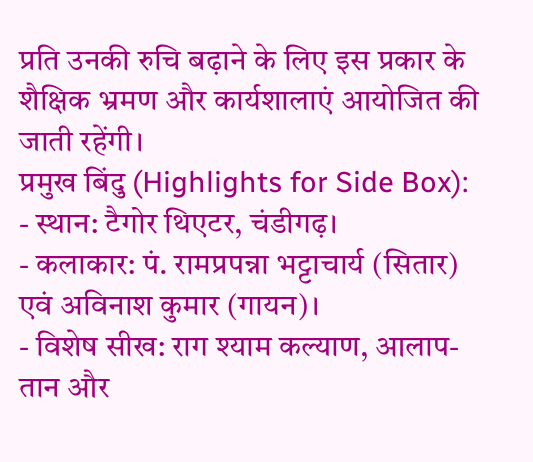प्रति उनकी रुचि बढ़ाने के लिए इस प्रकार के शैक्षिक भ्रमण और कार्यशालाएं आयोजित की जाती रहेंगी।
प्रमुख बिंदु (Highlights for Side Box):
- स्थान: टैगोर थिएटर, चंडीगढ़।
- कलाकार: पं. रामप्रपन्ना भट्टाचार्य (सितार) एवं अविनाश कुमार (गायन)।
- विशेष सीख: राग श्याम कल्याण, आलाप-तान और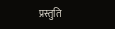प्रस्तुति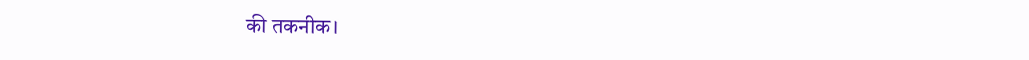की तकनीक।